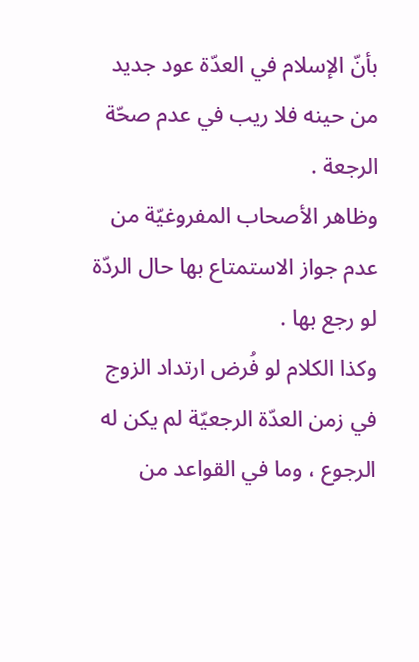بأنّ الإسلام في العدّة عود جديد من حينه فلا ريب في عدم صحّة الرجعة .
وظاهر الأصحاب المفروغيّة من عدم جواز الاستمتاع بها حال الردّة لو رجع بها .
وكذا الكلام لو فُرض ارتداد الزوج في زمن العدّة الرجعيّة لم يكن له الرجوع ، وما في القواعد من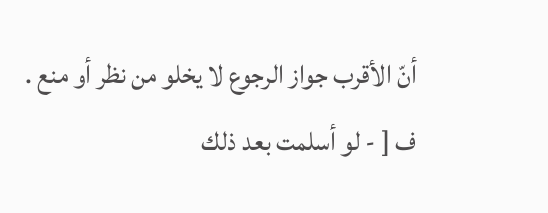أنّ الأقرب جواز الرجوع لا يخلو من نظر أو منع .
ف [ - لو أسلمت بعد ذلك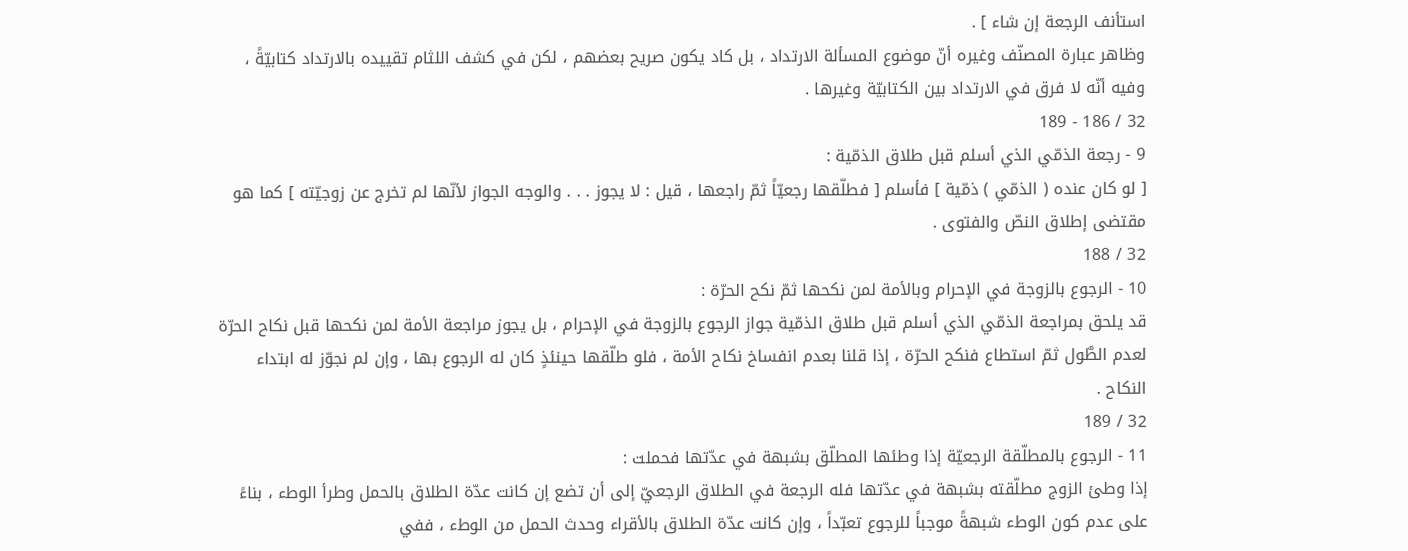استأنف الرجعة إن شاء ] .
وظاهر عبارة المصنّف وغيره أنّ موضوع المسألة الارتداد ، بل كاد يكون صريح بعضهم ، لكن في كشف اللثام تقييده بالارتداد كتابيّةً ، وفيه أنّه لا فرق في الارتداد بين الكتابيّة وغيرها .
32 / 186 - 189
9 - رجعة الذمّي الذي أسلم قبل طلاق الذمّية :
[ لو كان عنده ( الذمّي ) ذمّية ] فأسلم [ فطلّقها رجعيّاً ثمّ راجعها ، قيل : لا يجوز . . . والوجه الجواز لأنّها لم تخرج عن زوجيّته ] كما هو مقتضى إطلاق النصّ والفتوى .
32 / 188
10 - الرجوع بالزوجة في الإحرام وبالأمة لمن نكحها ثمّ نكح الحرّة :
قد يلحق بمراجعة الذمّي الذي أسلم قبل طلاق الذمّية جواز الرجوع بالزوجة في الإحرام ، بل يجوز مراجعة الأمة لمن نكحها قبل نكاح الحرّة لعدم الطَّول ثمّ استطاع فنكح الحرّة ، إذا قلنا بعدم انفساخ نكاح الأمة ، فلو طلّقها حينئذٍ كان له الرجوع بها ، وإن لم نجوّز له ابتداء النكاح .
32 / 189
11 - الرجوع بالمطلّقة الرجعيّة إذا وطئها المطلّق بشبهة في عدّتها فحملت :
إذا وطئ الزوج مطلّقته بشبهة في عدّتها فله الرجعة في الطلاق الرجعيّ إلى أن تضع إن كانت عدّة الطلاق بالحمل وطرأ الوطء ، بناءً على عدم كون الوطء شبهةً موجباً للرجوع تعبّداً ، وإن كانت عدّة الطلاق بالأقراء وحدث الحمل من الوطء ، ففي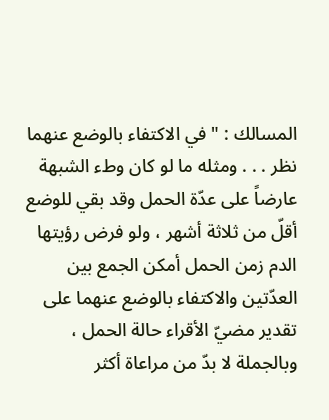المسالك : " في الاكتفاء بالوضع عنهما نظر . . . ومثله ما لو كان وطء الشبهة عارضاً على عدّة الحمل وقد بقي للوضع أقلّ من ثلاثة أشهر ، ولو فرض رؤيتها الدم زمن الحمل أمكن الجمع بين العدّتين والاكتفاء بالوضع عنهما على تقدير مضيّ الأقراء حالة الحمل ، وبالجملة لا بدّ من مراعاة أكثر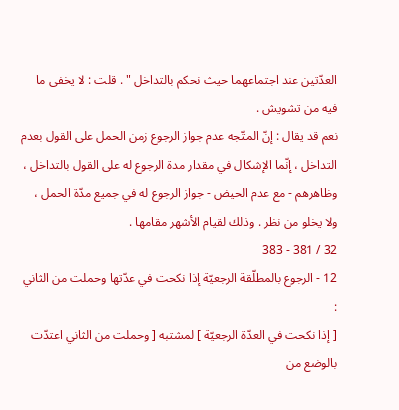العدّتين عند اجتماعهما حيث نحكم بالتداخل " . قلت : لا يخفى ما فيه من تشويش .
نعم قد يقال : إنّ المتّجه عدم جواز الرجوع زمن الحمل على القول بعدم التداخل ، إنّما الإشكال في مقدار مدة الرجوع له على القول بالتداخل ، وظاهرهم - مع عدم الحيض - جواز الرجوع له في جميع مدّة الحمل ، ولا يخلو من نظر . وذلك لقيام الأشهر مقامها .
32 / 381 - 383
12 - الرجوع بالمطلّقة الرجعيّة إذا نكحت في عدّتها وحملت من الثاني :
[ إذا نكحت في العدّة الرجعيّة ] لمشتبه [ وحملت من الثاني اعتدّت بالوضع من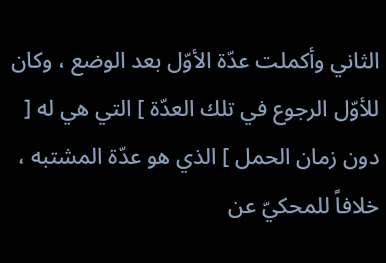الثاني وأكملت عدّة الأوّل بعد الوضع ، وكان للأوّل الرجوع في تلك العدّة ] التي هي له [ دون زمان الحمل ] الذي هو عدّة المشتبه ، خلافاً للمحكيّ عن